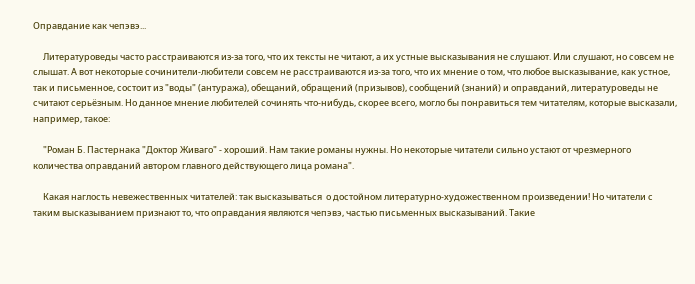Оправдание как чепэвэ...

     Литературоведы часто расстраиваются из-за того, что их тексты не читают, а их устные высказывания не слушают. Или слушают, но совсем не слышат. А вот некоторые сочинители-любители совсем не расстраиваются из-за того, что их мнение о том, что любое высказывание, как устное, так и письменное, состоит из "воды" (антуража), обещаний, обращений (призывов), сообщений (знаний) и оправданий, литературоведы не считают серьёзным. Но данное мнение любителей сочинять что-нибудь, скорее всего, могло бы понравиться тем читателям, которые высказали, например, такое:

     "Роман Б. Пастернака "Доктор Живаго" - хороший. Нам такие романы нужны. Но некоторые читатели сильно устают от чрезмерного количества оправданий автором главного действующего лица романа".

     Какая наглость невежественных читателей: так высказываться  о достойном литературно-художественном произведении! Но читатели с таким высказыванием признают то, что оправдания являются чепэвэ, частью письменных высказываний. Такие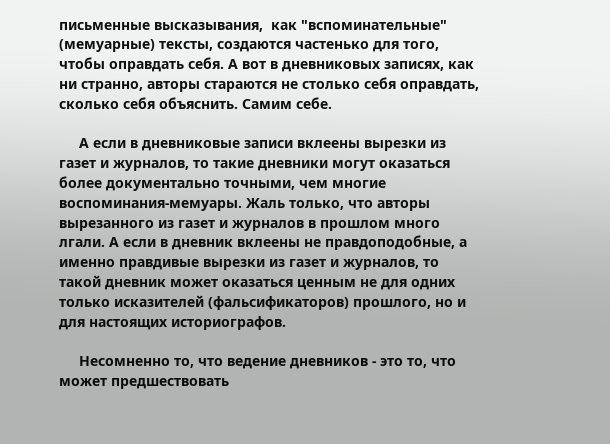письменные высказывания,  как "вспоминательные" (мемуарные) тексты, создаются частенько для того, чтобы оправдать себя. А вот в дневниковых записях, как ни странно, авторы стараются не столько себя оправдать, сколько себя объяснить. Самим себе.

     А если в дневниковые записи вклеены вырезки из газет и журналов, то такие дневники могут оказаться более документально точными, чем многие воспоминания-мемуары. Жаль только, что авторы вырезанного из газет и журналов в прошлом много лгали. А если в дневник вклеены не правдоподобные, а именно правдивые вырезки из газет и журналов, то такой дневник может оказаться ценным не для одних только исказителей (фальсификаторов) прошлого, но и для настоящих историографов.

     Несомненно то, что ведение дневников - это то, что может предшествовать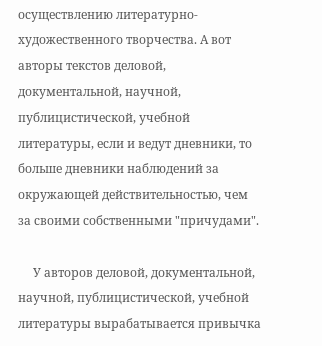осуществлению литературно-художественного творчества. А вот авторы текстов деловой, документальной, научной, публицистической, учебной литературы, если и ведут дневники, то больше дневники наблюдений за окружающей действительностью, чем за своими собственными "причудами".

     У авторов деловой, документальной, научной, публицистической, учебной литературы вырабатывается привычка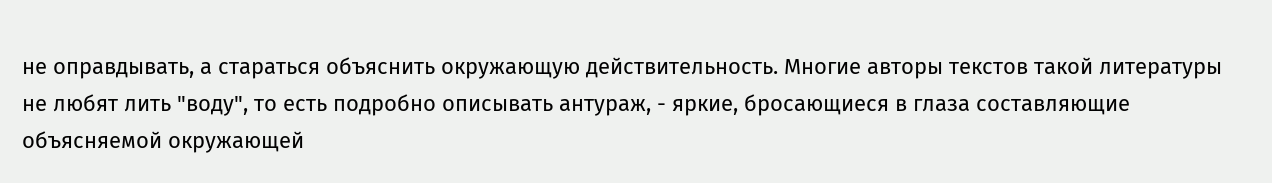не оправдывать, а стараться объяснить окружающую действительность. Многие авторы текстов такой литературы не любят лить "воду", то есть подробно описывать антураж, - яркие, бросающиеся в глаза составляющие объясняемой окружающей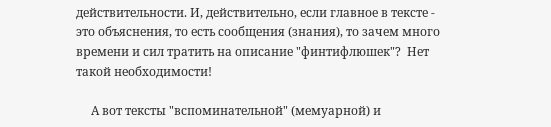действительности. И, действительно, если главное в тексте - это объяснения, то есть сообщения (знания), то зачем много времени и сил тратить на описание "финтифлюшек"?  Нет такой необходимости!

     А вот тексты "вспоминательной" (мемуарной) и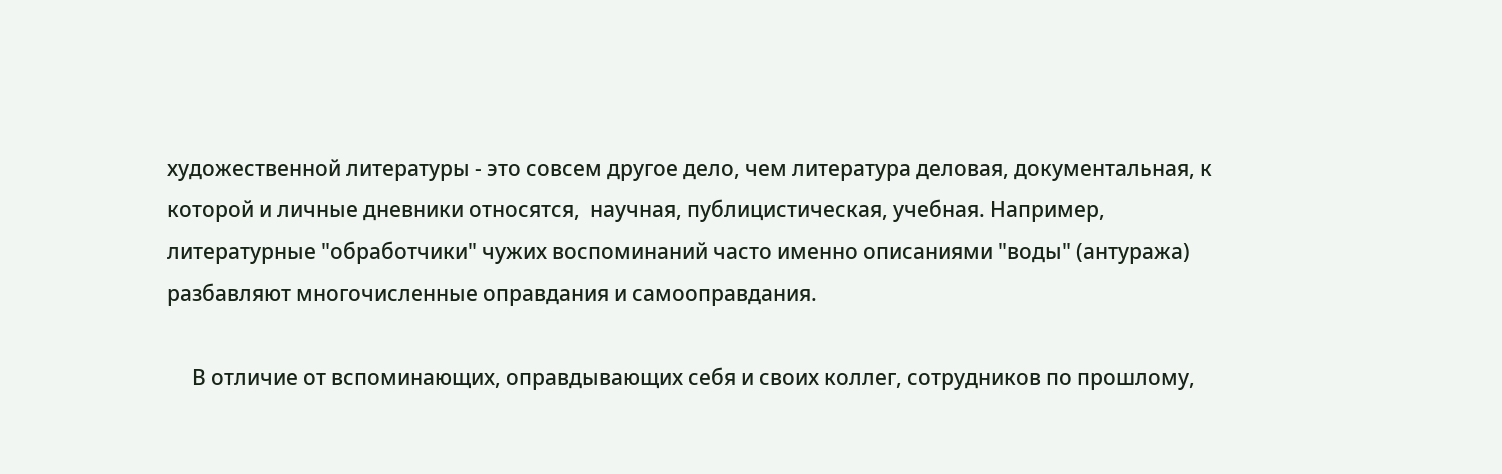художественной литературы - это совсем другое дело, чем литература деловая, документальная, к которой и личные дневники относятся,  научная, публицистическая, учебная. Например, литературные "обработчики" чужих воспоминаний часто именно описаниями "воды" (антуража) разбавляют многочисленные оправдания и самооправдания.

     В отличие от вспоминающих, оправдывающих себя и своих коллег, сотрудников по прошлому,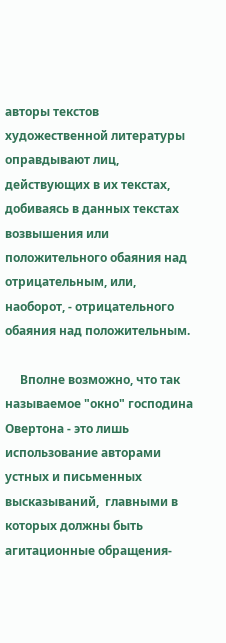авторы текстов художественной литературы оправдывают лиц, действующих в их текстах, добиваясь в данных текстах возвышения или положительного обаяния над отрицательным, или, наоборот, - отрицательного обаяния над положительным.

     Вполне возможно, что так называемое "окно" господина Овертона - это лишь использование авторами устных и письменных высказываний,  главными в которых должны быть агитационные обращения-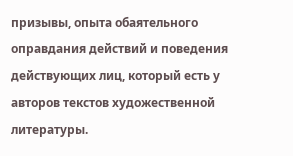призывы, опыта обаятельного оправдания действий и поведения действующих лиц, который есть у авторов текстов художественной литературы.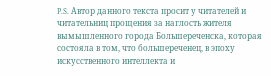P.S. Автор данного текста просит у читателей и читательниц прощения за наглость жителя вымышленного города Большереченска, которая состояла в том, что большереченец, в эпоху искусственного интеллекта и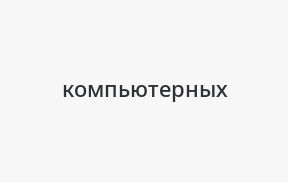компьютерных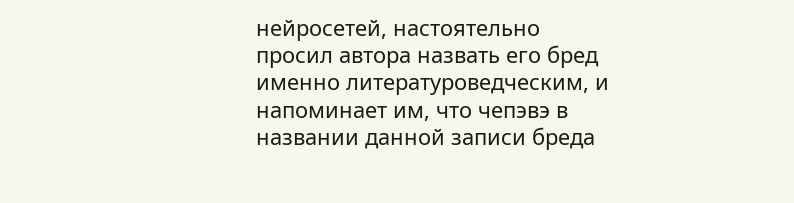нейросетей, настоятельно просил автора назвать его бред именно литературоведческим, и напоминает им, что чепэвэ в названии данной записи бреда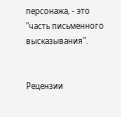персонажа, - это "часть письменного высказывания".


Рецензии